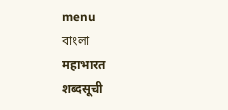menu
বাংলা
महाभारत
शब्दसूची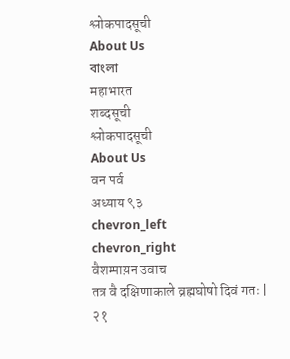श्लोकपादसूची
About Us
বাংলা
महाभारत
शब्दसूची
श्लोकपादसूची
About Us
वन पर्व
अध्याय ९३
chevron_left
chevron_right
वैशम्पाय़न उवाच
तत्र वै दक्षिणाकाले व्रह्मघोषो दिवं गतः |  २१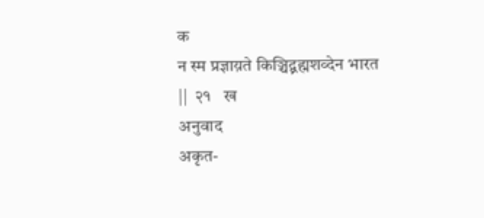क
न स्म प्रज्ञाय़ते किञ्चिद्व्रह्मशव्देन भारत ||  २१   ख
अनुवाद
अकृत-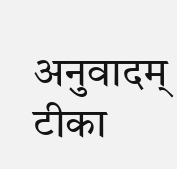अनुवादम्
टीका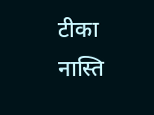टीका नास्ति